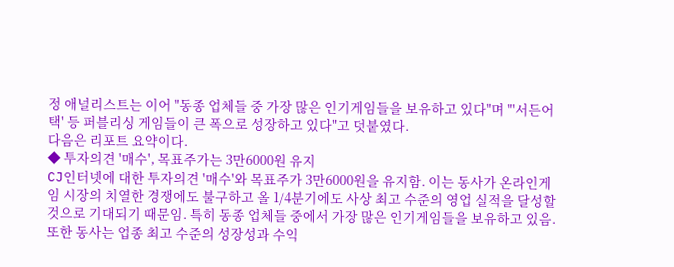정 애널리스트는 이어 "동종 업체들 중 가장 많은 인기게임들을 보유하고 있다"며 "'서든어택' 등 퍼블리싱 게임들이 큰 폭으로 성장하고 있다"고 덧붙였다.
다음은 리포트 요약이다.
◆ 투자의견 '매수', 목표주가는 3만6000원 유지
CJ인터넷에 대한 투자의견 '매수'와 목표주가 3만6000원을 유지함. 이는 동사가 온라인게임 시장의 치열한 경쟁에도 불구하고 올 1/4분기에도 사상 최고 수준의 영업 실적을 달성할 것으로 기대되기 때문임. 특히 동종 업체들 중에서 가장 많은 인기게임들을 보유하고 있음. 또한 동사는 업종 최고 수준의 성장성과 수익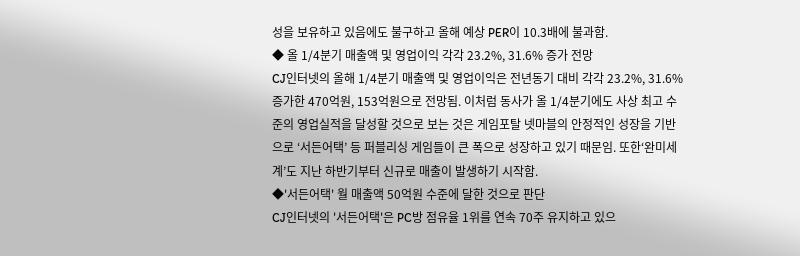성을 보유하고 있음에도 불구하고 올해 예상 PER이 10.3배에 불과함.
◆ 올 1/4분기 매출액 및 영업이익 각각 23.2%, 31.6% 증가 전망
CJ인터넷의 올해 1/4분기 매출액 및 영업이익은 전년동기 대비 각각 23.2%, 31.6% 증가한 470억원, 153억원으로 전망됨. 이처럼 동사가 올 1/4분기에도 사상 최고 수준의 영업실적을 달성할 것으로 보는 것은 게임포탈 넷마블의 안정적인 성장을 기반으로 ‘서든어택’ 등 퍼블리싱 게임들이 큰 폭으로 성장하고 있기 때문임. 또한‘완미세계’도 지난 하반기부터 신규로 매출이 발생하기 시작함.
◆'서든어택' 월 매출액 50억원 수준에 달한 것으로 판단
CJ인터넷의 '서든어택'은 PC방 점유율 1위를 연속 70주 유지하고 있으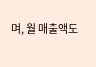며, 월 매출액도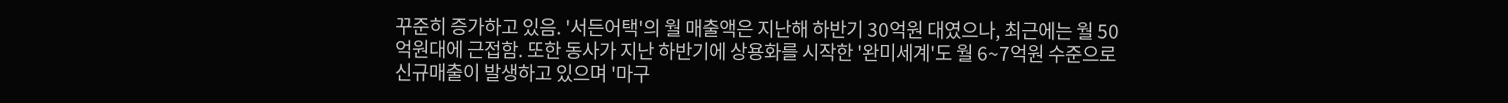꾸준히 증가하고 있음. '서든어택'의 월 매출액은 지난해 하반기 30억원 대였으나, 최근에는 월 50억원대에 근접함. 또한 동사가 지난 하반기에 상용화를 시작한 '완미세계'도 월 6~7억원 수준으로 신규매출이 발생하고 있으며 '마구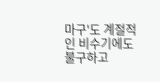마구'도 계절적인 비수기에도 불구하고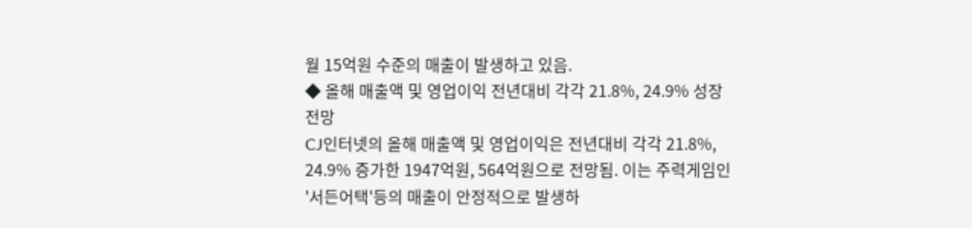월 15억원 수준의 매출이 발생하고 있음.
◆ 올해 매출액 및 영업이익 전년대비 각각 21.8%, 24.9% 성장 전망
CJ인터넷의 올해 매출액 및 영업이익은 전년대비 각각 21.8%, 24.9% 증가한 1947억원, 564억원으로 전망됨. 이는 주력게임인 '서든어택'등의 매출이 안정적으로 발생하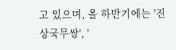고 있으며, 올 하반기에는 '진상국무쌍', '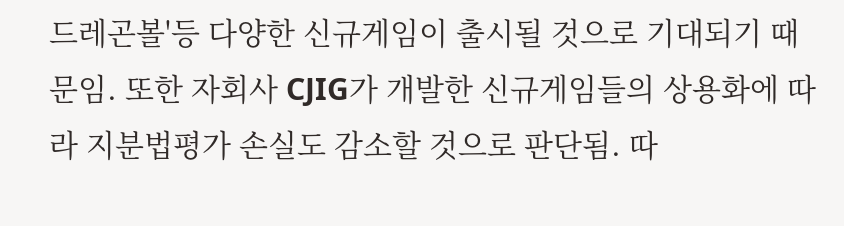드레곤볼'등 다양한 신규게임이 출시될 것으로 기대되기 때문임. 또한 자회사 CJIG가 개발한 신규게임들의 상용화에 따라 지분법평가 손실도 감소할 것으로 판단됨. 따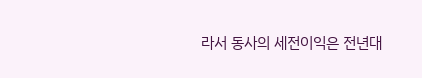라서 동사의 세전이익은 전년대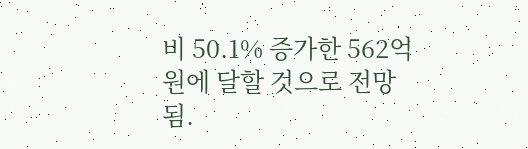비 50.1% 증가한 562억원에 달할 것으로 전망됨.